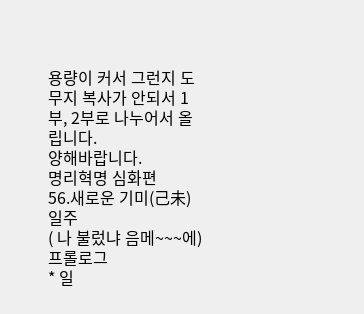용량이 커서 그런지 도무지 복사가 안되서 1부, 2부로 나누어서 올립니다.
양해바랍니다.
명리혁명 심화편
56.새로운 기미(己未)일주
( 나 불렀냐 음메~~~에)
프롤로그
* 일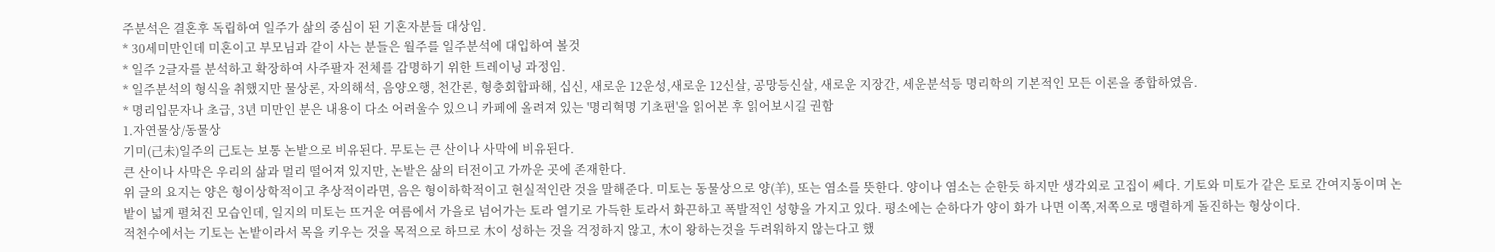주분석은 결혼후 독립하여 일주가 삶의 중심이 된 기혼자분들 대상임.
* 30세미만인데 미혼이고 부모님과 같이 사는 분들은 월주를 일주분석에 대입하여 볼것
* 일주 2글자를 분석하고 확장하여 사주팔자 전체를 감명하기 위한 트레이닝 과정임.
* 일주분석의 형식을 취했지만 물상론, 자의해석, 음양오행, 천간론, 형충회합파해, 십신, 새로운 12운성,새로운 12신살, 공망등신살, 새로운 지장간, 세운분석등 명리학의 기본적인 모든 이론을 종합하였음.
* 명리입문자나 초급, 3년 미만인 분은 내용이 다소 어려울수 있으니 카페에 올려져 있는 '명리혁명 기초편'을 읽어본 후 읽어보시길 권함
1.자연물상/동물상
기미(己未)일주의 己토는 보통 논밭으로 비유된다. 무토는 큰 산이나 사막에 비유된다.
큰 산이나 사막은 우리의 삶과 멀리 떨어져 있지만, 논밭은 삶의 터전이고 가까운 곳에 존재한다.
위 글의 요지는 양은 형이상학적이고 추상적이라면, 음은 형이하학적이고 현실적인란 것을 말해준다. 미토는 동물상으로 양(羊), 또는 염소를 뜻한다. 양이나 염소는 순한듯 하지만 생각외로 고집이 쎄다. 기토와 미토가 같은 토로 간여지동이며 논밭이 넓게 펼쳐진 모습인데, 일지의 미토는 뜨거운 여름에서 가을로 넘어가는 토라 열기로 가득한 토라서 화끈하고 폭발적인 성향을 가지고 있다. 평소에는 순하다가 양이 화가 나면 이쪽,저쪽으로 맹렬하게 돌진하는 형상이다.
적천수에서는 기토는 논밭이라서 목을 키우는 것을 목적으로 하므로 木이 성하는 것을 걱정하지 않고, 木이 왕하는것을 두려워하지 않는다고 했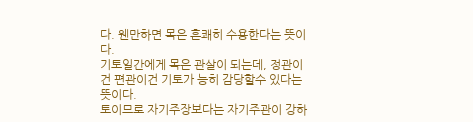다. 웬만하면 목은 흔쾌히 수용한다는 뜻이다.
기토일간에게 목은 관살이 되는데, 정관이건 편관이건 기토가 능히 감당할수 있다는 뜻이다.
토이므로 자기주장보다는 자기주관이 강하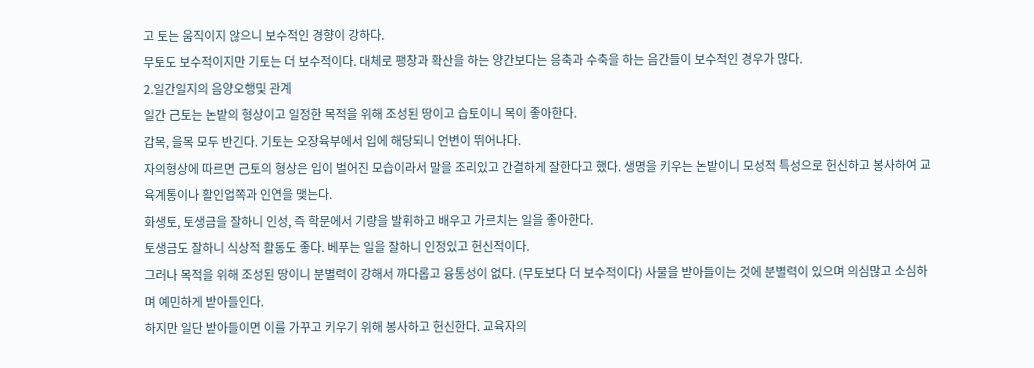고 토는 움직이지 않으니 보수적인 경향이 강하다.
무토도 보수적이지만 기토는 더 보수적이다. 대체로 팽창과 확산을 하는 양간보다는 응축과 수축을 하는 음간들이 보수적인 경우가 많다.
2.일간일지의 음양오행및 관계
일간 己토는 논밭의 형상이고 일정한 목적을 위해 조성된 땅이고 습토이니 목이 좋아한다.
갑목, 을목 모두 반긴다. 기토는 오장육부에서 입에 해당되니 언변이 뛰어나다.
자의형상에 따르면 己토의 형상은 입이 벌어진 모습이라서 말을 조리있고 간결하게 잘한다고 했다. 생명을 키우는 논밭이니 모성적 특성으로 헌신하고 봉사하여 교육계통이나 활인업쪽과 인연을 맺는다.
화생토, 토생금을 잘하니 인성, 즉 학문에서 기량을 발휘하고 배우고 가르치는 일을 좋아한다.
토생금도 잘하니 식상적 활동도 좋다. 베푸는 일을 잘하니 인정있고 헌신적이다.
그러나 목적을 위해 조성된 땅이니 분별력이 강해서 까다롭고 융통성이 없다. (무토보다 더 보수적이다) 사물을 받아들이는 것에 분별력이 있으며 의심많고 소심하며 예민하게 받아들인다.
하지만 일단 받아들이면 이를 가꾸고 키우기 위해 봉사하고 헌신한다. 교육자의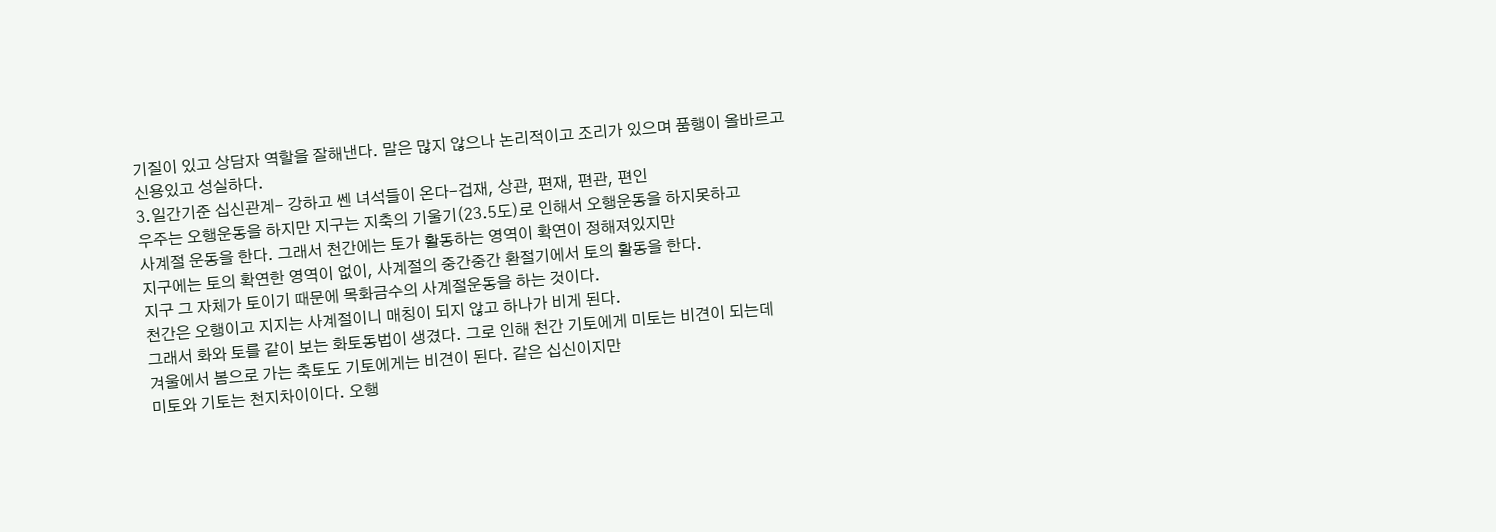기질이 있고 상담자 역할을 잘해낸다. 말은 많지 않으나 논리적이고 조리가 있으며 품행이 올바르고 신용있고 성실하다.
3.일간기준 십신관계- 강하고 쎈 녀석들이 온다-겁재, 상관, 편재, 편관, 편인
우주는 오행운동을 하지만 지구는 지축의 기울기(23.5도)로 인해서 오행운동을 하지못하고
사계절 운동을 한다. 그래서 천간에는 토가 활동하는 영역이 확연이 정해져있지만
지구에는 토의 확연한 영역이 없이, 사계절의 중간중간 환절기에서 토의 활동을 한다.
지구 그 자체가 토이기 때문에 목화금수의 사계절운동을 하는 것이다.
천간은 오행이고 지지는 사계절이니 매칭이 되지 않고 하나가 비게 된다.
그래서 화와 토를 같이 보는 화토동법이 생겼다. 그로 인해 천간 기토에게 미토는 비견이 되는데
겨울에서 봄으로 가는 축토도 기토에게는 비견이 된다. 같은 십신이지만
미토와 기토는 천지차이이다. 오행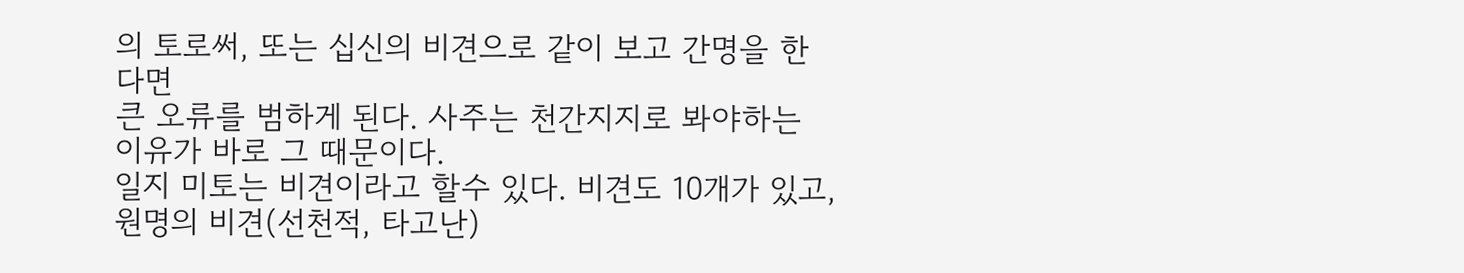의 토로써, 또는 십신의 비견으로 같이 보고 간명을 한다면
큰 오류를 범하게 된다. 사주는 천간지지로 봐야하는 이유가 바로 그 때문이다.
일지 미토는 비견이라고 할수 있다. 비견도 10개가 있고, 원명의 비견(선천적, 타고난)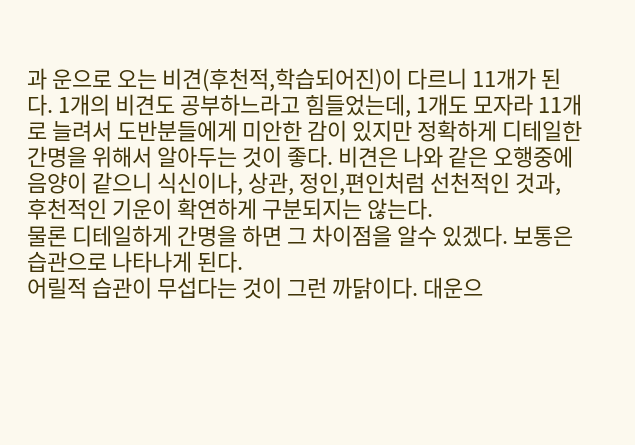과 운으로 오는 비견(후천적,학습되어진)이 다르니 11개가 된다. 1개의 비견도 공부하느라고 힘들었는데, 1개도 모자라 11개로 늘려서 도반분들에게 미안한 감이 있지만 정확하게 디테일한 간명을 위해서 알아두는 것이 좋다. 비견은 나와 같은 오행중에 음양이 같으니 식신이나, 상관, 정인,편인처럼 선천적인 것과, 후천적인 기운이 확연하게 구분되지는 않는다.
물론 디테일하게 간명을 하면 그 차이점을 알수 있겠다. 보통은 습관으로 나타나게 된다.
어릴적 습관이 무섭다는 것이 그런 까닭이다. 대운으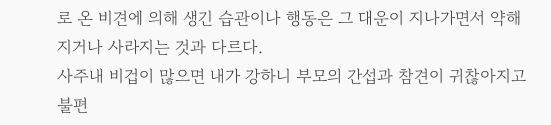로 온 비견에 의해 생긴 습관이나 행동은 그 대운이 지나가면서 약해지거나 사라지는 것과 다르다.
사주내 비겁이 많으면 내가 강하니 부모의 간섭과 참견이 귀찮아지고 불편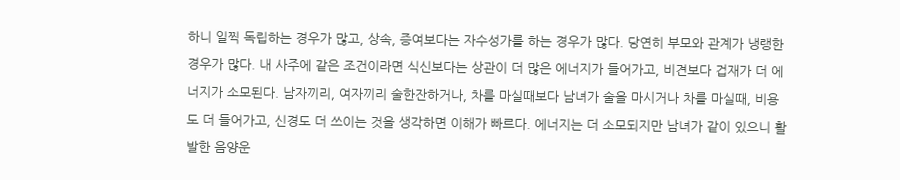하니 일찍 독립하는 경우가 많고, 상속, 증여보다는 자수성가를 하는 경우가 많다. 당연히 부모와 관계가 냉랭한 경우가 많다. 내 사주에 같은 조건이라면 식신보다는 상관이 더 많은 에너지가 들어가고, 비견보다 겁재가 더 에너지가 소모된다. 남자끼리, 여자끼리 술한잔하거나, 차를 마실때보다 남녀가 술을 마시거나 차를 마실때, 비용도 더 들어가고, 신경도 더 쓰이는 것을 생각하면 이해가 빠르다. 에너지는 더 소모되지만 남녀가 같이 있으니 활발한 음양운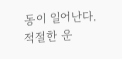동이 일어난다.
적절한 운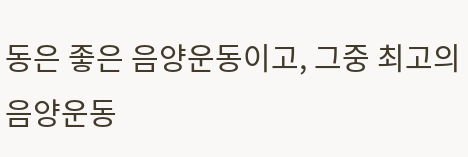동은 좋은 음양운동이고, 그중 최고의 음양운동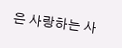은 사랑하는 사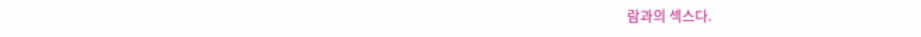람과의 섹스다.